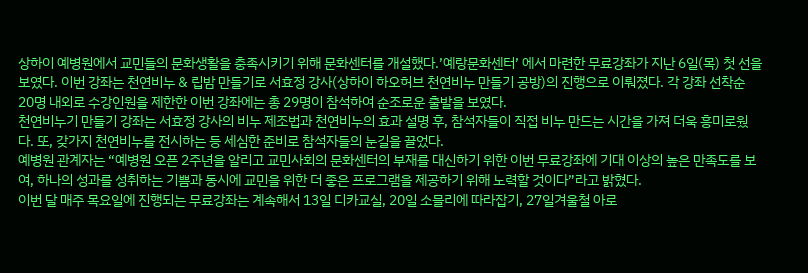상하이 예병원에서 교민들의 문화생활을 충족시키기 위해 문화센터를 개설했다.’예랑문화센터’ 에서 마련한 무료강좌가 지난 6일(목) 첫 선을 보였다. 이번 강좌는 천연비누 & 립밤 만들기로 서효정 강사(상하이 하오허브 천연비누 만들기 공방)의 진행으로 이뤄졌다. 각 강좌 선착순 20명 내외로 수강인원을 제한한 이번 강좌에는 총 29명이 참석하여 순조로운 출발을 보였다.
천연비누기 만들기 강좌는 서효정 강사의 비누 제조법과 천연비누의 효과 설명 후, 참석자들이 직접 비누 만드는 시간을 가져 더욱 흥미로웠다. 또, 갖가지 천연비누를 전시하는 등 세심한 준비로 참석자들의 눈길을 끌었다.
예병원 관계자는 “예병원 오픈 2주년을 알리고 교민사회의 문화센터의 부재를 대신하기 위한 이번 무료강좌에 기대 이상의 높은 만족도를 보여, 하나의 성과를 성취하는 기쁨과 동시에 교민을 위한 더 좋은 프로그램을 제공하기 위해 노력할 것이다”라고 밝혔다.
이번 달 매주 목요일에 진행되는 무료강좌는 계속해서 13일 디카교실, 20일 소믈리에 따라잡기, 27일겨울철 아로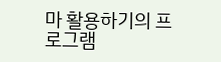마 활용하기의 프로그램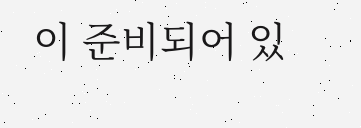이 준비되어 있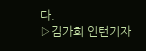다.
▷김가희 인턴기자